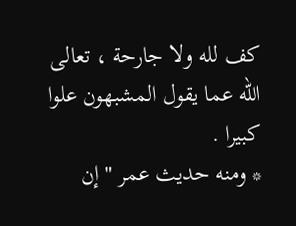كف لله ولا جارحة ، تعالى الله عما يقول المشبهون علوا كبيرا .
* ومنه حديث عمر " إن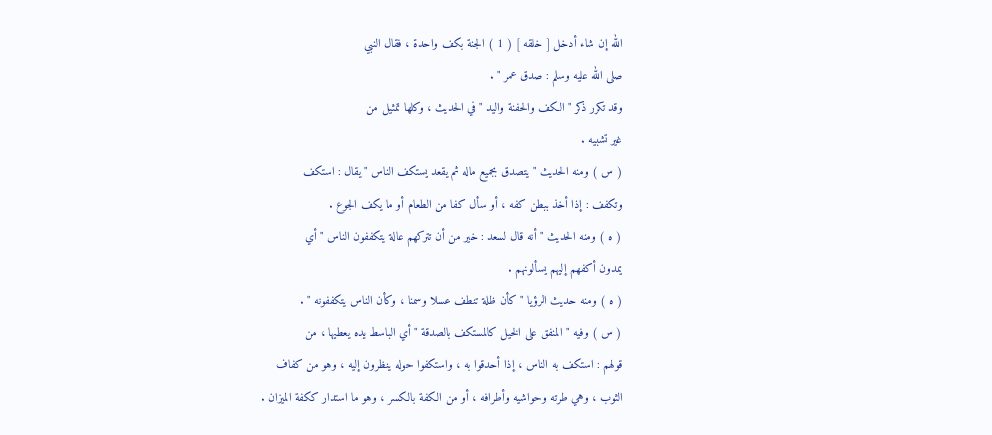الله إن شاء أدخل [ خلقه ] ( 1 ) الجنة بكف واحدة ، فقال النبي
صلى الله عليه وسلم : صدق عمر " .
وقد تكرر ذكر " الكف والحفنة واليد " في الحديث ، وكلها تمثيل من
غير تشبيه .
( س ) ومنه الحديث " يتصدق بجميع ماله ثم يقعد يستكف الناس " يقال : استكف
وتكفف : إذا أخذ ببطن كفه ، أو سأل كفا من الطعام أو ما يكف الجوع .
( ه ) ومنه الحديث " أنه قال لسعد : خير من أن تتركهم عالة يتكففون الناس " أي
يمدون أكفهم إليهم يسألونهم .
( ه ) ومنه حديث الرؤيا " كأن ظلة تنطف عسلا وسمنا ، وكأن الناس يتكففونه " .
( س ) وفيه " المنفق على الخيل كالمستكف بالصدقة " أي الباسط يده يعطيها ، من
قولهم : استكف به الناس ، إذا أحدقوا به ، واستكفوا حوله ينظرون إليه ، وهو من كفاف
الثوب ، وهي طرته وحواشيه وأطرافه ، أو من الكفة بالكسر ، وهو ما استدار ككفة الميزان .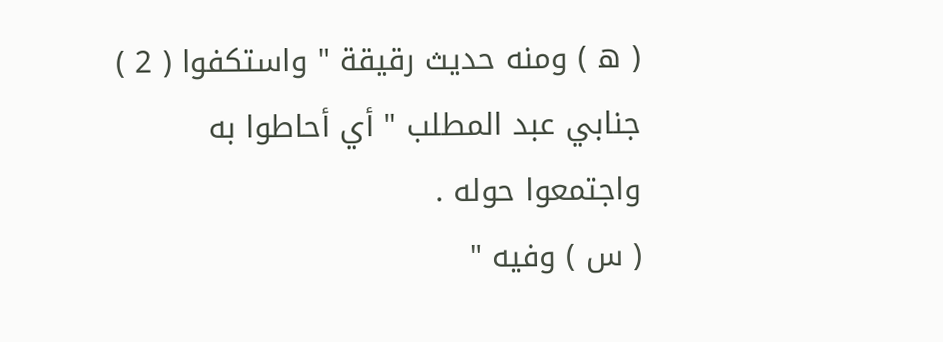( ه ) ومنه حديث رقيقة " واستكفوا ( 2 ) جنابي عبد المطلب " أي أحاطوا به
واجتمعوا حوله .
( س ) وفيه "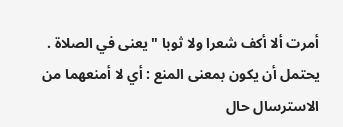أمرت ألا أكف شعرا ولا ثوبا " يعنى في الصلاة .
يحتمل أن يكون بمعنى المنع : أي لا أمنعهما من الاسترسال حال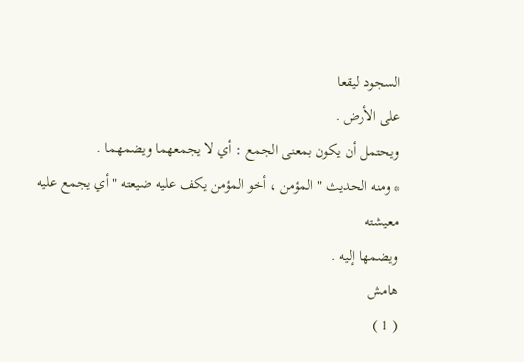السجود ليقعا
على الأرض .
ويحتمل أن يكون بمعنى الجمع : أي لا يجمعهما ويضمهما .
* ومنه الحديث " المؤمن ، أخو المؤمن يكف عليه ضيعته " أي يجمع عليه معيشته
ويضمها إليه .
هامش
( 1 )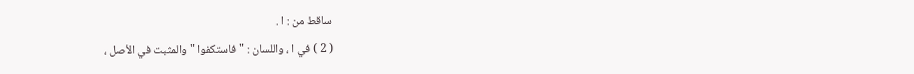ساقط من : ا .
( 2 ) في ا ، واللسان : " فاستكفوا " والمثبت في الأصل ،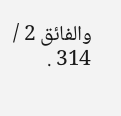والفائق 2 / 314 .